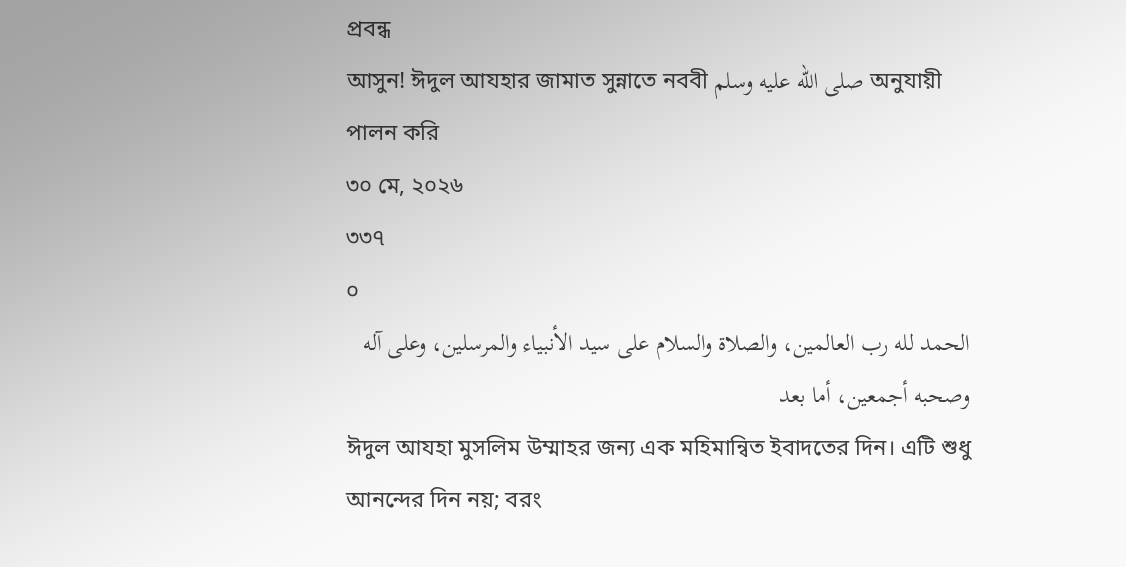প্রবন্ধ
আসুন! ঈদুল আযহার জামাত সুন্নাতে নববী صلى الله عليه وسلم অনুযায়ী পালন করি
৩০ মে, ২০২৬
৩৩৭
০
الحمد لله رب العالمين، والصلاة والسلام على سيد الأنبياء والمرسلين، وعلى آله وصحبه أجمعين، أما بعد
ঈদুল আযহা মুসলিম উম্মাহর জন্য এক মহিমান্বিত ইবাদতের দিন। এটি শুধু আনন্দের দিন নয়; বরং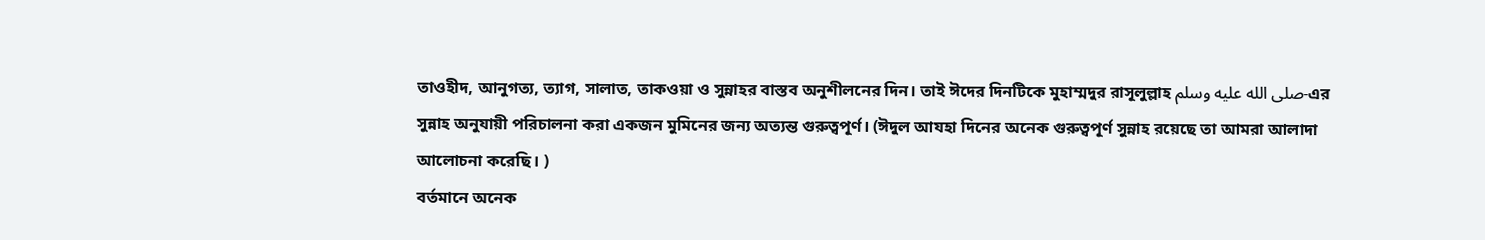তাওহীদ, আনুগত্য, ত্যাগ, সালাত, তাকওয়া ও সুন্নাহর বাস্তব অনুশীলনের দিন। তাই ঈদের দিনটিকে মুহাম্মদুর রাসূলুল্লাহ صلى الله عليه وسلم-এর সুন্নাহ অনুযায়ী পরিচালনা করা একজন মুমিনের জন্য অত্যন্ত গুরুত্বপূর্ণ। (ঈদুল আযহা দিনের অনেক গুরুত্বপূর্ণ সুন্নাহ রয়েছে তা আমরা আলাদা আলোচনা করেছি। )
বর্তমানে অনেক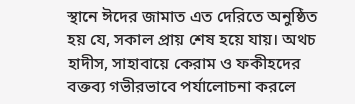স্থানে ঈদের জামাত এত দেরিতে অনুষ্ঠিত হয় যে, সকাল প্রায় শেষ হয়ে যায়। অথচ হাদীস, সাহাবায়ে কেরাম ও ফকীহদের বক্তব্য গভীরভাবে পর্যালোচনা করলে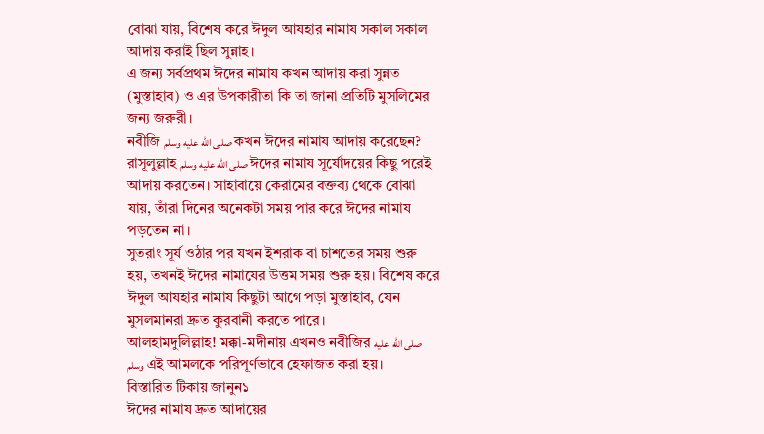বোঝা যায়, বিশেষ করে ঈদুল আযহার নামায সকাল সকাল আদায় করাই ছিল সুন্নাহ।
এ জন্য সর্বপ্রথম ঈদের নামায কখন আদায় করা সুন্নত (মুস্তাহাব) ও এর উপকারীতা কি তা জানা প্রতিটি মুসলিমের জন্য জরুরী।
নবীজি صلى الله عليه وسلم কখন ঈদের নামায আদায় করেছেন?
রাসূলুল্লাহ صلى الله عليه وسلم ঈদের নামায সূর্যোদয়ের কিছু পরেই আদায় করতেন। সাহাবায়ে কেরামের বক্তব্য থেকে বোঝা যায়, তাঁরা দিনের অনেকটা সময় পার করে ঈদের নামায পড়তেন না।
সুতরাং সূর্য ওঠার পর যখন ইশরাক বা চাশতের সময় শুরু হয়, তখনই ঈদের নামাযের উত্তম সময় শুরু হয়। বিশেষ করে ঈদুল আযহার নামায কিছুটা আগে পড়া মুস্তাহাব, যেন মুসলমানরা দ্রুত কুরবানী করতে পারে।
আলহামদুলিল্লাহ! মক্কা-মদীনায় এখনও নবীজির صلى الله عليه وسلم এই আমলকে পরিপূর্ণভাবে হেফাজত করা হয়।
বিস্তারিত টিকায় জানুন১
ঈদের নামায দ্রুত আদায়ের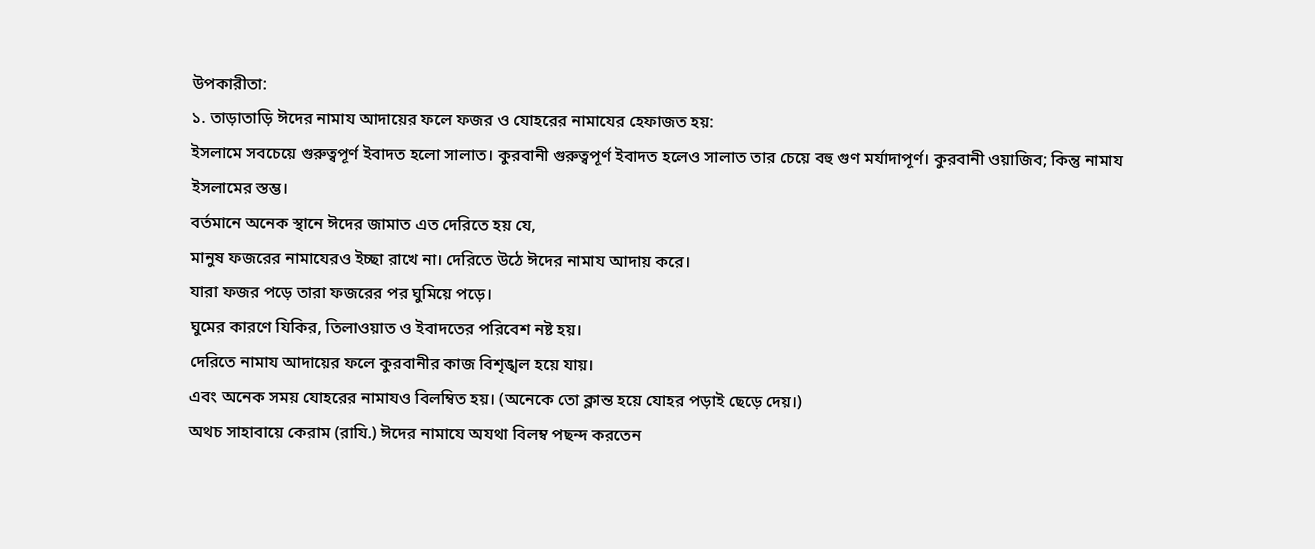উপকারীতা:
১. তাড়াতাড়ি ঈদের নামায আদায়ের ফলে ফজর ও যোহরের নামাযের হেফাজত হয়:
ইসলামে সবচেয়ে গুরুত্বপূর্ণ ইবাদত হলো সালাত। কুরবানী গুরুত্বপূর্ণ ইবাদত হলেও সালাত তার চেয়ে বহু গুণ মর্যাদাপূর্ণ। কুরবানী ওয়াজিব; কিন্তু নামায ইসলামের স্তম্ভ।
বর্তমানে অনেক স্থানে ঈদের জামাত এত দেরিতে হয় যে,
মানুষ ফজরের নামাযেরও ইচ্ছা রাখে না। দেরিতে উঠে ঈদের নামায আদায় করে।
যারা ফজর পড়ে তারা ফজরের পর ঘুমিয়ে পড়ে।
ঘুমের কারণে যিকির, তিলাওয়াত ও ইবাদতের পরিবেশ নষ্ট হয়।
দেরিতে নামায আদায়ের ফলে কুরবানীর কাজ বিশৃঙ্খল হয়ে যায়।
এবং অনেক সময় যোহরের নামাযও বিলম্বিত হয়। (অনেকে তো ক্লান্ত হয়ে যোহর পড়াই ছেড়ে দেয়।)
অথচ সাহাবায়ে কেরাম (রাযি.) ঈদের নামাযে অযথা বিলম্ব পছন্দ করতেন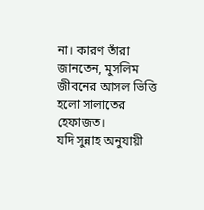না। কারণ তাঁরা জানতেন, মুসলিম জীবনের আসল ভিত্তি হলো সালাতের হেফাজত।
যদি সুন্নাহ অনুযায়ী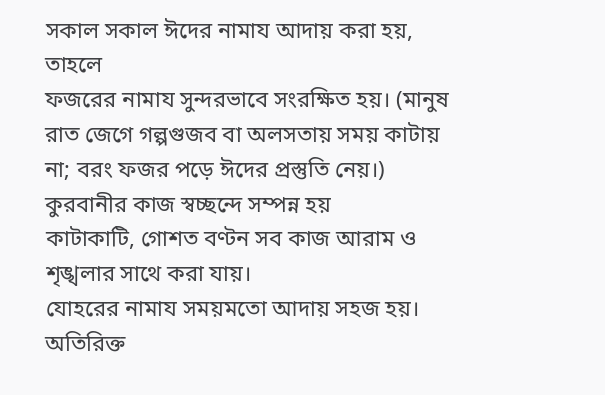সকাল সকাল ঈদের নামায আদায় করা হয়, তাহলে
ফজরের নামায সুন্দরভাবে সংরক্ষিত হয়। (মানুষ রাত জেগে গল্পগুজব বা অলসতায় সময় কাটায় না; বরং ফজর পড়ে ঈদের প্রস্তুতি নেয়।)
কুরবানীর কাজ স্বচ্ছন্দে সম্পন্ন হয়
কাটাকাটি, গোশত বণ্টন সব কাজ আরাম ও শৃঙ্খলার সাথে করা যায়।
যোহরের নামায সময়মতো আদায় সহজ হয়। অতিরিক্ত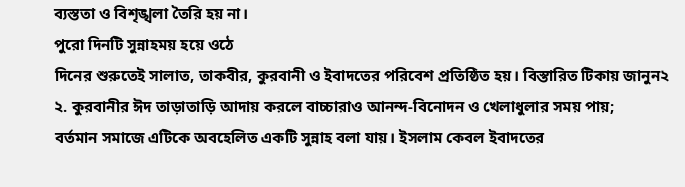ব্যস্ততা ও বিশৃঙ্খলা তৈরি হয় না।
পুরো দিনটি সুন্নাহময় হয়ে ওঠে
দিনের শুরুতেই সালাত, তাকবীর, কুরবানী ও ইবাদতের পরিবেশ প্রতিষ্ঠিত হয়। বিস্তারিত টিকায় জানুন২
২. কুরবানীর ঈদ তাড়াতাড়ি আদায় করলে বাচ্চারাও আনন্দ-বিনোদন ও খেলাধুলার সময় পায়;
বর্তমান সমাজে এটিকে অবহেলিত একটি সুন্নাহ বলা যায়। ইসলাম কেবল ইবাদতের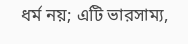ধর্ম নয়; এটি ভারসাম্য,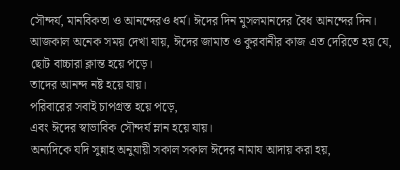সৌন্দর্য, মানবিকতা ও আনন্দেরও ধর্ম। ঈদের দিন মুসলমানদের বৈধ আনন্দের দিন।
আজকাল অনেক সময় দেখা যায়, ঈদের জামাত ও কুরবানীর কাজ এত দেরিতে হয় যে,
ছোট বাচ্চারা ক্লান্ত হয়ে পড়ে।
তাদের আনন্দ নষ্ট হয়ে যায়।
পরিবারের সবাই চাপগ্রস্ত হয়ে পড়ে,
এবং ঈদের স্বাভাবিক সৌন্দর্য ম্লান হয়ে যায়।
অন্যদিকে যদি সুন্নাহ অনুযায়ী সকাল সকাল ঈদের নামায আদায় করা হয়,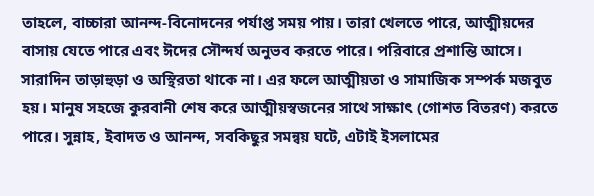তাহলে, বাচ্চারা আনন্দ-বিনোদনের পর্যাপ্ত সময় পায়। তারা খেলতে পারে, আত্মীয়দের বাসায় যেতে পারে এবং ঈদের সৌন্দর্য অনুভব করতে পারে। পরিবারে প্রশান্তি আসে। সারাদিন তাড়াহুড়া ও অস্থিরতা থাকে না। এর ফলে আত্মীয়তা ও সামাজিক সম্পর্ক মজবুত হয়। মানুষ সহজে কুরবানী শেষ করে আত্মীয়স্বজনের সাথে সাক্ষাৎ (গোশত বিতরণ) করতে পারে। সুন্নাহ, ইবাদত ও আনন্দ, সবকিছুর সমন্বয় ঘটে, এটাই ইসলামের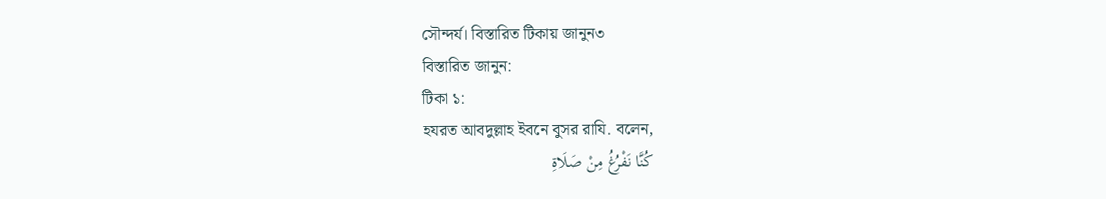সৌন্দর্য। বিস্তারিত টিকায় জানুন৩
বিস্তারিত জানুন:
টিকা ১:
হযরত আবদুল্লাহ ইবনে বুসর রাযি. বলেন,
كُنَّا نَفْرُغُ مِنْ صَلَاةِ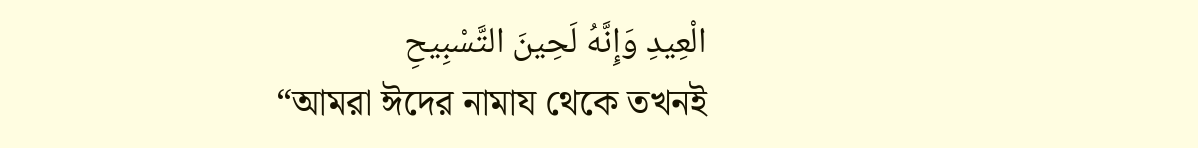الْعِيدِ وَإِنَّهُ لَحِينَ التَّسْبِيحِ
“আমরা ঈদের নামায থেকে তখনই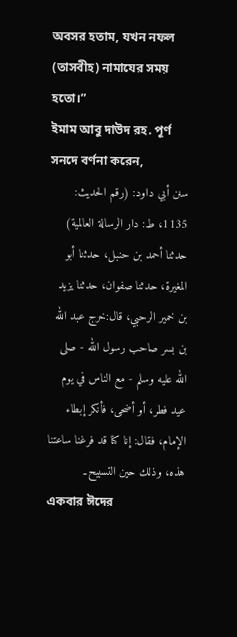অবসর হতাম, যখন নফল (তাসবীহ) নামাযের সময় হতো।”
ইমাম আবু দাউদ রহ. পূর্ণ সনদে বর্ণনা করেন,
سنن أبي داود: (رقم الحدیث: 1135، ط: دار الرسالة العالمية)
حدثنا أحمد بن حنبل، حدثنا أبو المغيرة، حدثنا صفوان، حدثنا يزيد بن خمير الرحبي، قال:خرج عبد الله بن بسر صاحب رسول الله - صلى الله عليه وسلم - مع الناس في يوم عيد فطر، أو أضحى، فأنكر إبطاء الإمام، فقال: إنا كنا قد فرغنا ساعتنا هذه، وذلك حين التسبيح۔
একবার ঈদের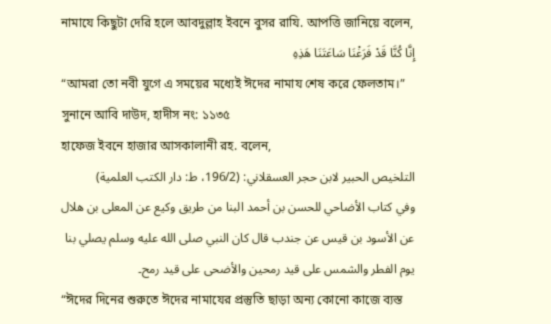নামাযে কিছুটা দেরি হলে আবদুল্লাহ ইবনে বুসর রাযি. আপত্তি জানিয়ে বলেন,
إِنَّا كُنَّا قَدْ فَرَغْنَا سَاعَتَنَا هَذِهِ
“আমরা তো নবী যুগে এ সময়ের মধ্যেই ঈদের নামায শেষ করে ফেলতাম।” সুনানে আবি দাউদ, হাদীস নং: ১১৩৫
হাফেজ ইবনে হাজার আসকালানী রহ. বলেন,
التلخيص الحبير لابن حجر العسقلاني: (196/2، ط: دار الكتب العلمية)
وفي كتاب الأضاحي للحسن بن أحمد البنا من طريق وكيع عن المعلى بن هلال عن الأسود بن قيس عن جندب قال كان النبي صلى الله عليه وسلم يصلي بنا يوم الفطر والشمس على قيد رمحين والأضحى على قيد رمح۔
“ঈদের দিনের শুরুতে ঈদের নামাযের প্রস্তুতি ছাড়া অন্য কোনো কাজে ব্যস্ত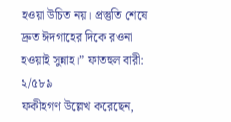হওয়া উচিত নয়। প্রস্তুতি শেষে দ্রুত ঈদগাহের দিকে রওনা হওয়াই সুন্নাহ।” ফাতহুল বারী: ২/৫৮৯
ফকীহগণ উল্লেখ করেছেন,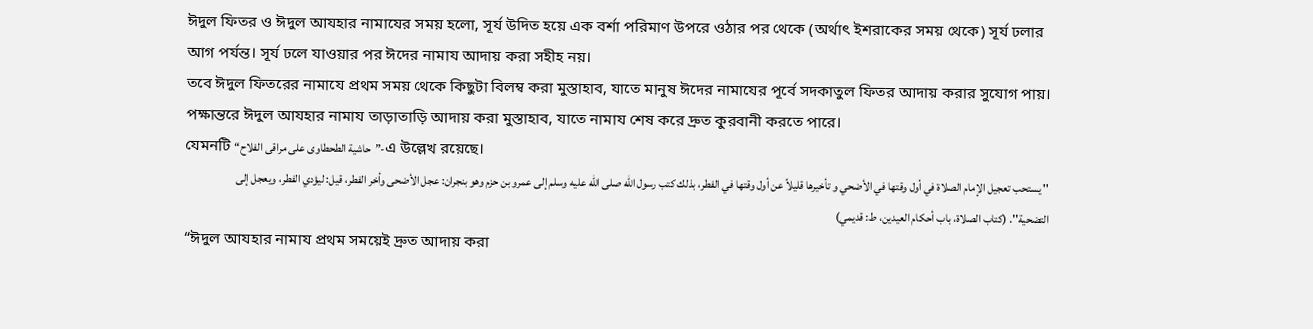ঈদুল ফিতর ও ঈদুল আযহার নামাযের সময় হলো, সূর্য উদিত হয়ে এক বর্শা পরিমাণ উপরে ওঠার পর থেকে (অর্থাৎ ইশরাকের সময় থেকে) সূর্য ঢলার আগ পর্যন্ত। সূর্য ঢলে যাওয়ার পর ঈদের নামায আদায় করা সহীহ নয়।
তবে ঈদুল ফিতরের নামাযে প্রথম সময় থেকে কিছুটা বিলম্ব করা মুস্তাহাব, যাতে মানুষ ঈদের নামাযের পূর্বে সদকাতুল ফিতর আদায় করার সুযোগ পায়। পক্ষান্তরে ঈদুল আযহার নামায তাড়াতাড়ি আদায় করা মুস্তাহাব, যাতে নামায শেষ করে দ্রুত কুরবানী করতে পারে।
যেমনটি “حاشیة الطحطاوی علی مراقی الفلاح”-এ উল্লেখ রয়েছে।
'' يستحب تعجيل الإمام الصلاة في أول وقتها في الأضحي و تأخيرها قليلاً عن أول وقتها في الفطر، بذلك كتب رسول الله صلى الله عليه وسلم إلى عمرو بن حزم وهو بنجران: عجل الأضحى وأخر الفطر، قيل: ليؤدي الفطر، ويعجل إلى التضحية''. (كتاب الصلاة، باب أحكام العيدين، ط: قديمي)
“ঈদুল আযহার নামায প্রথম সময়েই দ্রুত আদায় করা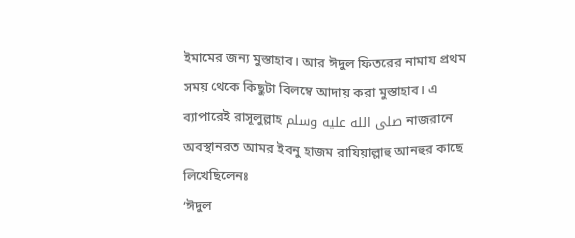ইমামের জন্য মুস্তাহাব। আর ঈদুল ফিতরের নামায প্রথম সময় থেকে কিছুটা বিলম্বে আদায় করা মুস্তাহাব। এ ব্যাপারেই রাসূলুল্লাহ صلى الله عليه وسلم নাজরানে অবস্থানরত আমর ইবনু হাজম রাযিয়াল্লাহু আনহুর কাছে লিখেছিলেনঃ
‘ঈদুল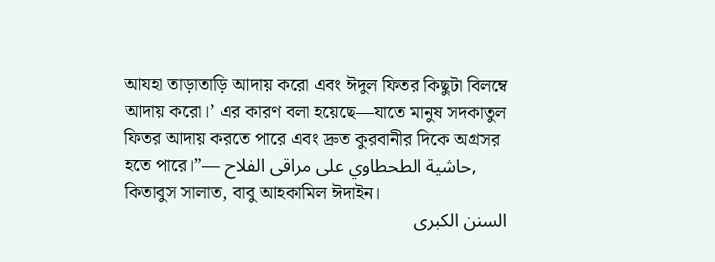আযহা তাড়াতাড়ি আদায় করো এবং ঈদুল ফিতর কিছুটা বিলম্বে আদায় করো।’ এর কারণ বলা হয়েছে—যাতে মানুষ সদকাতুল ফিতর আদায় করতে পারে এবং দ্রুত কুরবানীর দিকে অগ্রসর হতে পারে।”— حاشیة الطحطاوي علی مراقی الفلاح, কিতাবুস সালাত, বাবু আহকামিল ঈদাইন।
السنن الكبرى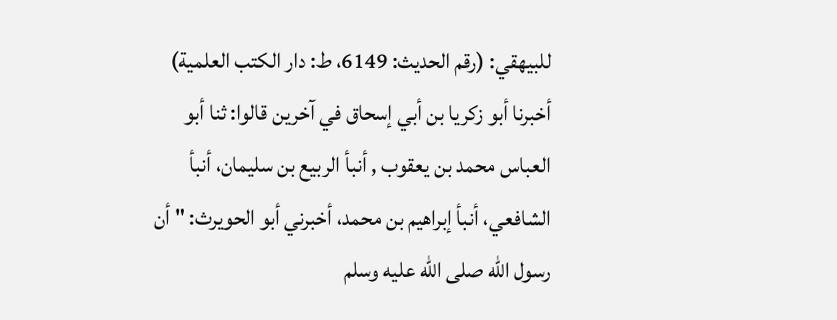للبيهقي: (رقم الحديث: 6149، ط: دار الكتب العلمية)
أخبرنا أبو زكريا بن أبي إسحاق في آخرين قالوا: ثنا أبو العباس محمد بن يعقوب , أنبأ الربيع بن سليمان، أنبأ الشافعي، أنبأ إبراهيم بن محمد، أخبرني أبو الحويرث: " أن رسول الله صلى الله عليه وسلم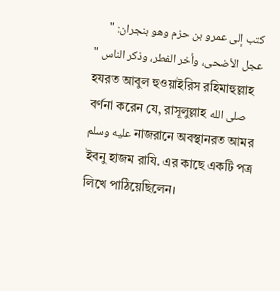كتب إلى عمرو بن حزم وهو بنجران: " عجل الأضحى، وأخر الفطر، وذكر الناس "
হযরত আবুল হুওয়াইরিস রহিমাহুল্লাহ বর্ণনা করেন যে, রাসূলুল্লাহ صلى الله عليه وسلم নাজরানে অবস্থানরত আমর ইবনু হাজম রাযি. এর কাছে একটি পত্র লিখে পাঠিয়েছিলেন।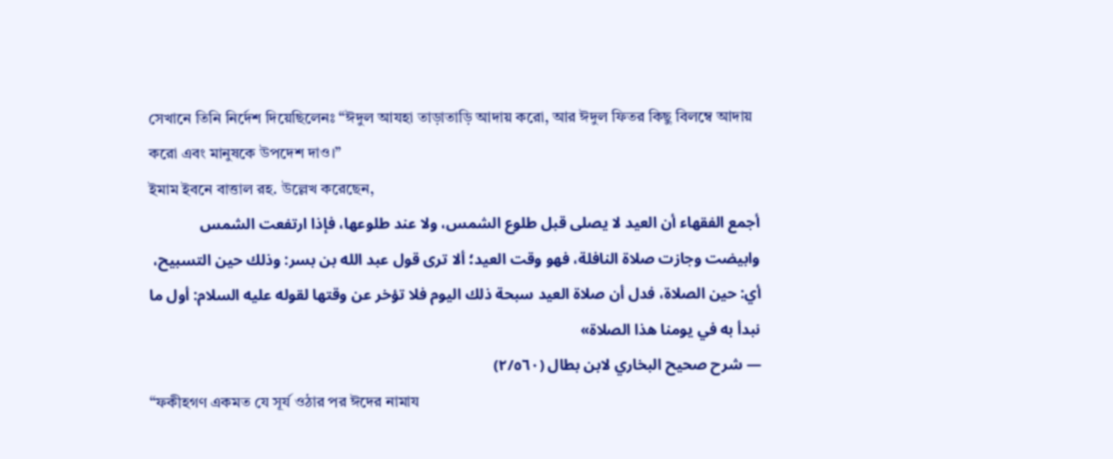সেখানে তিনি নির্দেশ দিয়েছিলেনঃ “ঈদুল আযহা তাড়াতাড়ি আদায় করো, আর ঈদুল ফিতর কিছু বিলম্বে আদায় করো এবং মানুষকে উপদেশ দাও।”
ইমাম ইবনে বাত্তাল রহ. উল্লেখ করেছেন,
أجمع الفقهاء أن العيد لا يصلى قبل طلوع الشمس، ولا عند طلوعها، فإذا ارتفعت الشمس وابيضت وجازت صلاة النافلة، فهو وقت العيد؛ ألا ترى قول عبد الله بن بسر: وذلك حين التسبيح، أي: حين الصلاة، فدل أن صلاة العيد سبحة ذلك اليوم فلا تؤخر عن وقتها لقوله عليه السلام: أول ما نبدأ به في يومنا هذا الصلاة»
— شرح صحيح البخاري لابن بطال (٢/٥٦٠)
“ফকীহগণ একমত যে সূর্য ওঠার পর ঈদের নামায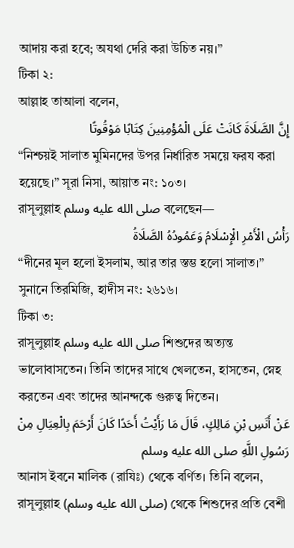আদায় করা হবে; অযথা দেরি করা উচিত নয়।”
টিকা ২:
আল্লাহ তাআলা বলেন,
إِنَّ الصَّلَاةَ كَانَتْ عَلَى الْمُؤْمِنِينَ كِتَابًا مَوْقُوتًا
“নিশ্চয়ই সালাত মুমিনদের উপর নির্ধারিত সময়ে ফরয করা হয়েছে।” সূরা নিসা, আয়াত নং: ১০৩।
রাসূলুল্লাহ صلى الله عليه وسلم বলেছেন—
رَأْسُ الْأَمْرِ الْإِسْلَامُ وَعَمُودُهُ الصَّلَاةُ
“দীনের মূল হলো ইসলাম, আর তার স্তম্ভ হলো সালাত।” সুনানে তিরমিজি, হাদীস নং: ২৬১৬।
টিকা ৩:
রাসূলুল্লাহ صلى الله عليه وسلم শিশুদের অত্যন্ত ভালোবাসতেন। তিনি তাদের সাথে খেলতেন, হাসতেন, স্নেহ করতেন এবং তাদের আনন্দকে গুরুত্ব দিতেন।
عَنْ أَنَسِ بْنِ مَالِكٍ، قَالَ مَا رَأَيْتُ أَحَدًا كَانَ أَرْحَمَ بِالْعِيَالِ مِنْ رَسُولِ اللَّهِ صلى الله عليه وسلم
আনাস ইবনে মালিক (রাযিঃ) থেকে বর্ণিত। তিনি বলেন, রাসূলুল্লাহ (صلى الله عليه وسلم) থেকে শিশুদের প্রতি বেশী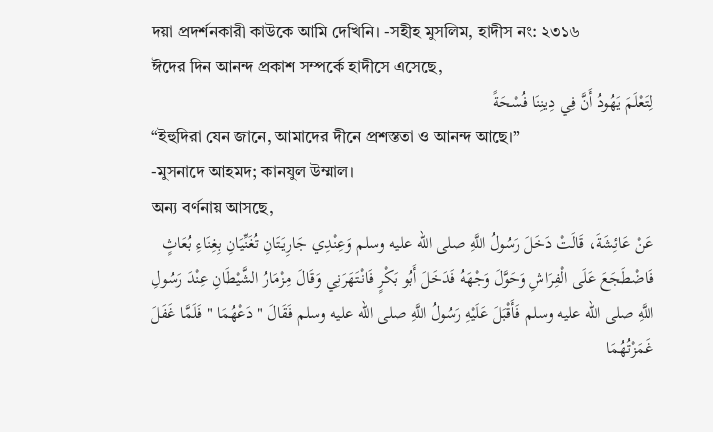দয়া প্রদর্শনকারী কাউকে আমি দেখিনি। -সহীহ মুসলিম, হাদীস নং: ২৩১৬
ঈদের দিন আনন্দ প্রকাশ সম্পর্কে হাদীসে এসেছে,
لِتَعْلَمَ يَهُودُ أَنَّ فِي دِينِنَا فُسْحَةً
“ইহুদিরা যেন জানে, আমাদের দীনে প্রশস্ততা ও আনন্দ আছে।”
-মুসনাদে আহমদ; কানযুল উম্মাল।
অন্য বর্ণনায় আসছে,
عَنْ عَائِشَةَ، قَالَتْ دَخَلَ رَسُولُ اللَّهِ صلى الله عليه وسلم وَعِنْدِي جَارِيَتَانِ تُغَنِّيَانِ بِغِنَاءِ بُعَاثٍ فَاضْطَجَعَ عَلَى الْفِرَاشِ وَحَوَّلَ وَجْهَهُ فَدَخَلَ أَبُو بَكْرٍ فَانْتَهَرَنِي وَقَالَ مِزْمَارُ الشَّيْطَانِ عِنْدَ رَسُولِ اللَّهِ صلى الله عليه وسلم فَأَقْبَلَ عَلَيْهِ رَسُولُ اللَّهِ صلى الله عليه وسلم فَقَالَ " دَعْهُمَا " فَلَمَّا غَفَلَ غَمَزْتُهُمَا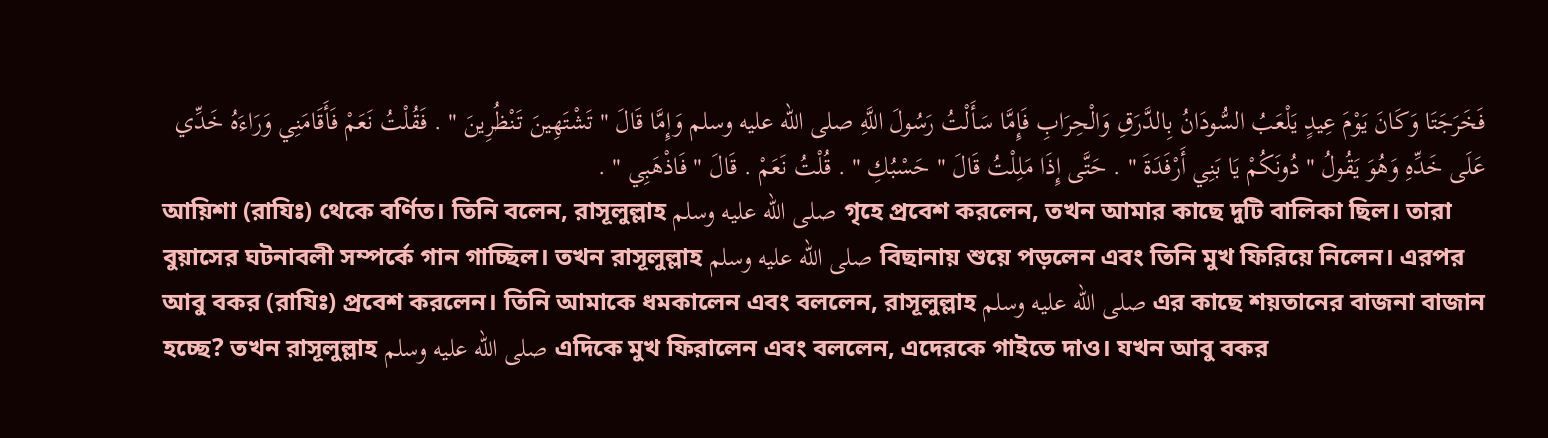فَخَرَجَتَا وَكَانَ يَوْمَ عِيدٍ يَلْعَبُ السُّودَانُ بِالدَّرَقِ وَالْحِرَابِ فَإِمَّا سَأَلْتُ رَسُولَ اللَّهِ صلى الله عليه وسلم وَإِمَّا قَالَ " تَشْتَهِينَ تَنْظُرِينَ " . فَقُلْتُ نَعَمْ فَأَقَامَنِي وَرَاءَهُ خَدِّي عَلَى خَدِّهِ وَهُوَ يَقُولُ " دُونَكُمْ يَا بَنِي أَرْفَدَةَ " . حَتَّى إِذَا مَلِلْتُ قَالَ " حَسْبُكِ " . قُلْتُ نَعَمْ . قَالَ " فَاذْهَبِي " .
আয়িশা (রাযিঃ) থেকে বর্ণিত। তিনি বলেন, রাসূলুল্লাহ صلى الله عليه وسلم গৃহে প্রবেশ করলেন, তখন আমার কাছে দুটি বালিকা ছিল। তারা বুয়াসের ঘটনাবলী সম্পর্কে গান গাচ্ছিল। তখন রাসূলুল্লাহ صلى الله عليه وسلم বিছানায় শুয়ে পড়লেন এবং তিনি মুখ ফিরিয়ে নিলেন। এরপর আবু বকর (রাযিঃ) প্রবেশ করলেন। তিনি আমাকে ধমকালেন এবং বললেন, রাসূলুল্লাহ صلى الله عليه وسلم এর কাছে শয়তানের বাজনা বাজান হচ্ছে? তখন রাসূলুল্লাহ صلى الله عليه وسلم এদিকে মুখ ফিরালেন এবং বললেন, এদেরকে গাইতে দাও। যখন আবু বকর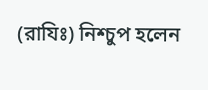(রাযিঃ) নিশ্চুপ হলেন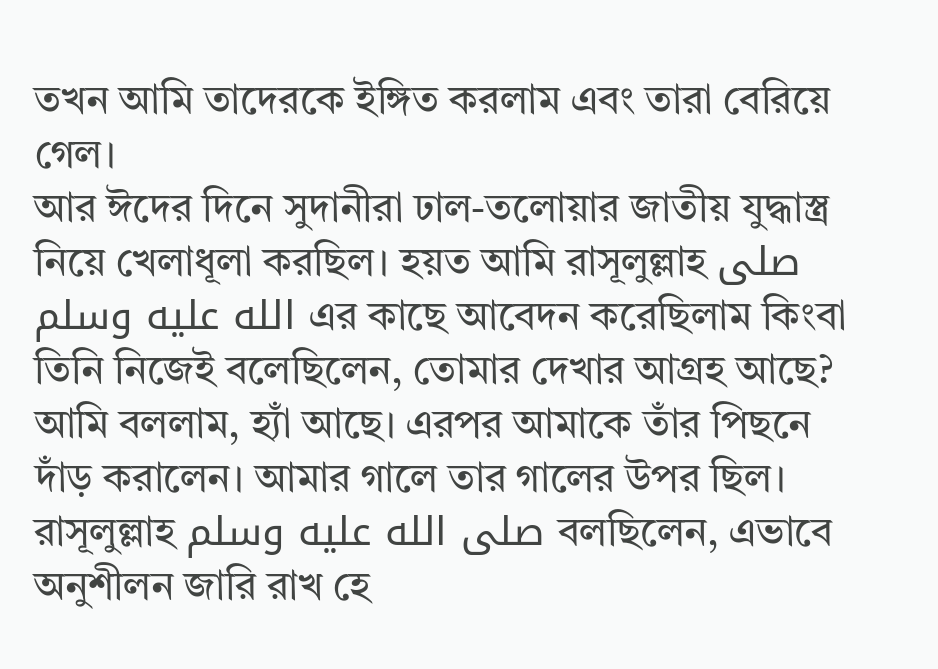তখন আমি তাদেরকে ইঙ্গিত করলাম এবং তারা বেরিয়ে গেল।
আর ঈদের দিনে সুদানীরা ঢাল-তলোয়ার জাতীয় যুদ্ধাস্ত্র নিয়ে খেলাধূলা করছিল। হয়ত আমি রাসূলুল্লাহ صلى الله عليه وسلم এর কাছে আবেদন করেছিলাম কিংবা তিনি নিজেই বলেছিলেন, তোমার দেখার আগ্রহ আছে? আমি বললাম, হ্যাঁ আছে। এরপর আমাকে তাঁর পিছনে দাঁড় করালেন। আমার গালে তার গালের উপর ছিল। রাসূলুল্লাহ صلى الله عليه وسلم বলছিলেন, এভাবে অনুশীলন জারি রাখ হে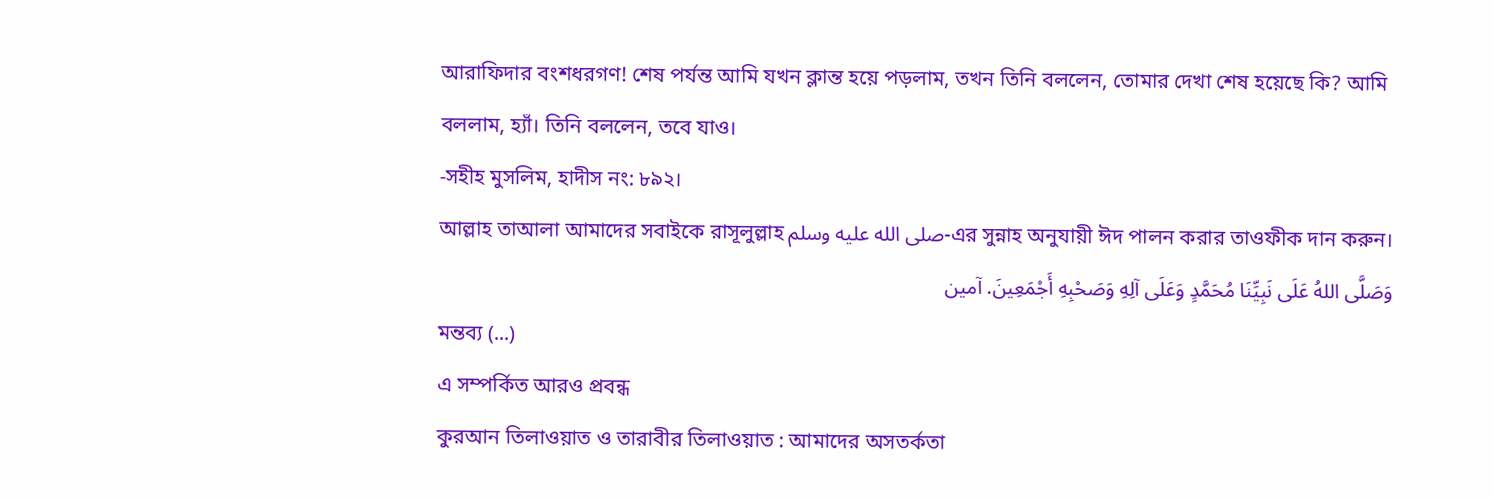আরাফিদার বংশধরগণ! শেষ পর্যন্ত আমি যখন ক্লান্ত হয়ে পড়লাম, তখন তিনি বললেন, তোমার দেখা শেষ হয়েছে কি? আমি বললাম, হ্যাঁ। তিনি বললেন, তবে যাও।
-সহীহ মুসলিম, হাদীস নং: ৮৯২।
আল্লাহ তাআলা আমাদের সবাইকে রাসূলুল্লাহ صلى الله عليه وسلم-এর সুন্নাহ অনুযায়ী ঈদ পালন করার তাওফীক দান করুন।
وَصَلَّى اللهُ عَلَى نَبِيِّنَا مُحَمَّدٍ وَعَلَى آلِهِ وَصَحْبِهِ أَجْمَعِينَ. آمين
মন্তব্য (...)
এ সম্পর্কিত আরও প্রবন্ধ
কুরআন তিলাওয়াত ও তারাবীর তিলাওয়াত : আমাদের অসতর্কতা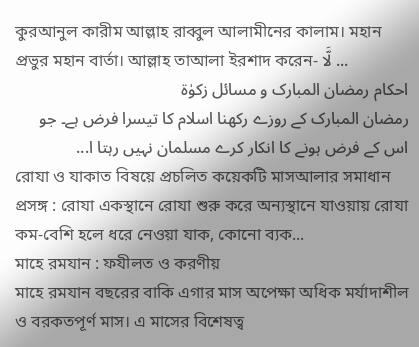কুরআনুল কারীম আল্লাহ রাব্বুল আলামীনের কালাম। মহান প্রভুর মহান বার্তা। আল্লাহ তাআলা ইরশাদ করেন- لَّا ...
احکام رمضان المبارک و مسائل زکوٰة
رمضان المبارک کے روزے رکھنا اسلام کا تیسرا فرض ہے۔ جو اس کے فرض ہونے کا انکار کرے مسلمان نہیں رہتا ا...
রোযা ও যাকাত বিষয়ে প্রচলিত কয়েকটি মাসআলার সমাধান
প্রসঙ্গ : রোযা একস্থানে রোযা শুরু করে অন্যস্থানে যাওয়ায় রোযা কম-বেশি হলে ধরে নেওয়া যাক, কোনো ব্যক...
মাহে রমযান : ফযীলত ও করণীয়
মাহে রমযান বছরের বাকি এগার মাস অপেক্ষা অধিক মর্যাদাশীল ও বরকতপূর্ণ মাস। এ মাসের বিশেষত্ব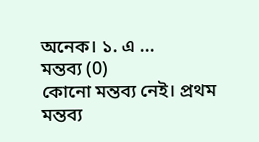অনেক। ১. এ ...
মন্তব্য (0)
কোনো মন্তব্য নেই। প্রথম মন্তব্য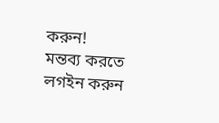করুন!
মন্তব্য করতে লগইন করুন